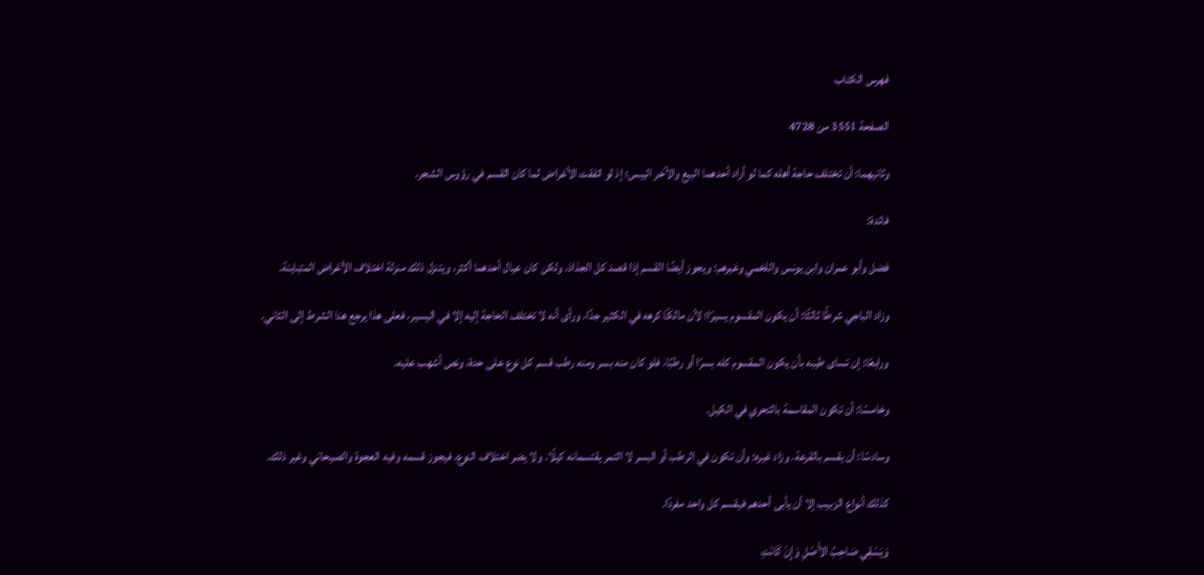فهرس الكتاب

الصفحة 3551 من 4728

وثانيهما: أن تختلف حاجة أهله كما لو أراد أحدهما البيع والآخر اليبس؛ إذ لو اتفقت الأغراض لما كان القسم في رؤوس الشجر.

فائدة:

فضل وأبو عمران وابن يونس واللخمي وغيرهم: ويجوز أيضًا القسم إذا قصد كل الجذاذ، ولكن كان عيال أحدهما أكثر، ويتنزل ذلك منزلة اختلاف الأغراض المتباينة.

وزاد الباجي شرطًا ثالثًا: أن يكون المقسوم يسيرًا؛ لأن مالكًا كرهه في الكثير جدًا، ورأى أنه لا تختلف الحاجة إليه إلا في اليسير، فعلى هذا يرجع هنا الشرط إلى الثاني.

ورابعًا: إن تساى طيبه بأن يكون المقسوم كله بسرًا أو رطبًا، فلو كان منه بسر ومنه رطب قسم كل نوع على حدة، ونص أشهب عليه.

وخامسًا: أن تكون المقاسمة بالتحري في الكيل.

وسادسًا: أن يقسم بالقرعة. وزاد غيره: وأن تكون في الرطب أو البسر لا التمر يقتسمانه كيلًا. ولا يضر اختلاف النوع، فيجوز قسمه وفيه العجوة والصيحاني وغير ذلك.

كذلك أنواع الزبيب إلا أن يأبى أحدهم فيقسم كل واحد مفردًا.

وَيَسْقِي صَاحِبُ الأَصْلِ وَإِنْ كَانَتِ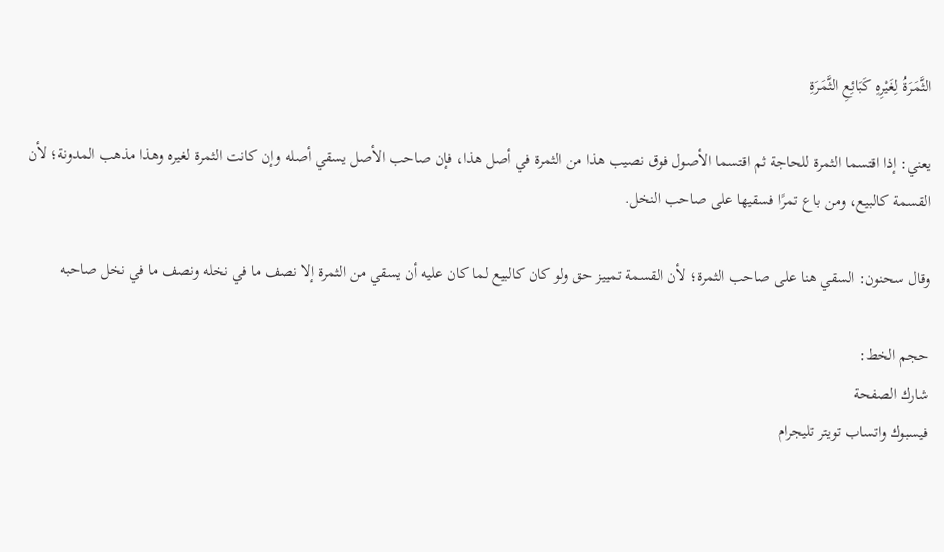الثَّمَرَةُ لِغَيْرِهِ كَبَائِعِ الثَّمَرَةِ

يعني: إذا اقتسما الثمرة للحاجة ثم اقتسما الأصول فوق نصيب هذا من الثمرة في أصل هذا، فإن صاحب الأصل يسقي أصله وإن كانت الثمرة لغيره وهذا مذهب المدونة؛ لأن القسمة كالبيع، ومن باع تمرًا فسقيها على صاحب النخل.

وقال سحنون: السقي هنا على صاحب الثمرة؛ لأن القسمة تمييز حق ولو كان كالبيع لما كان عليه أن يسقي من الثمرة إلا نصف ما في نخله ونصف ما في نخل صاحبه

حجم الخط:
شارك الصفحة
فيسبوك واتساب تويتر تليجرام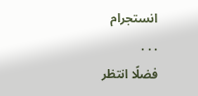انستجرام
. . .
فضلًا انتظر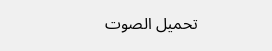تحميل الصوت